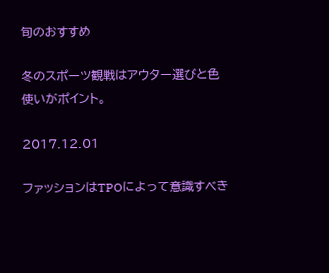旬のおすすめ

冬のスポーツ観戦はアウター選びと色使いがポイント。

2017.12.01

ファッションはTPOによって意識すべき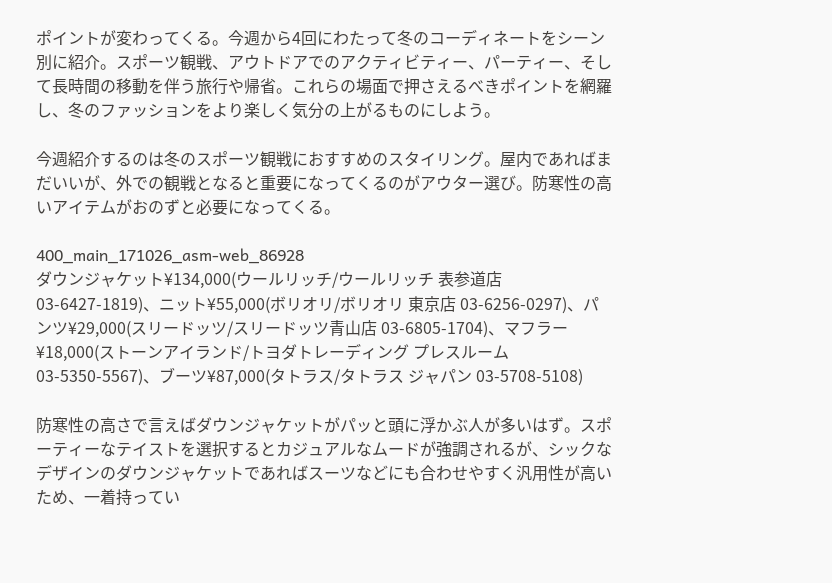ポイントが変わってくる。今週から4回にわたって冬のコーディネートをシーン別に紹介。スポーツ観戦、アウトドアでのアクティビティー、パーティー、そして長時間の移動を伴う旅行や帰省。これらの場面で押さえるべきポイントを網羅し、冬のファッションをより楽しく気分の上がるものにしよう。

今週紹介するのは冬のスポーツ観戦におすすめのスタイリング。屋内であればまだいいが、外での観戦となると重要になってくるのがアウター選び。防寒性の高いアイテムがおのずと必要になってくる。

400_main_171026_asm-web_86928
ダウンジャケット¥134,000(ウールリッチ/ウールリッチ 表参道店 03-6427-1819)、ニット¥55,000(ボリオリ/ボリオリ 東京店 03-6256-0297)、パンツ¥29,000(スリードッツ/スリードッツ青山店 03-6805-1704)、マフラー¥18,000(ストーンアイランド/トヨダトレーディング プレスルーム 03-5350-5567)、ブーツ¥87,000(タトラス/タトラス ジャパン 03-5708-5108)

防寒性の高さで言えばダウンジャケットがパッと頭に浮かぶ人が多いはず。スポーティーなテイストを選択するとカジュアルなムードが強調されるが、シックなデザインのダウンジャケットであればスーツなどにも合わせやすく汎用性が高いため、一着持ってい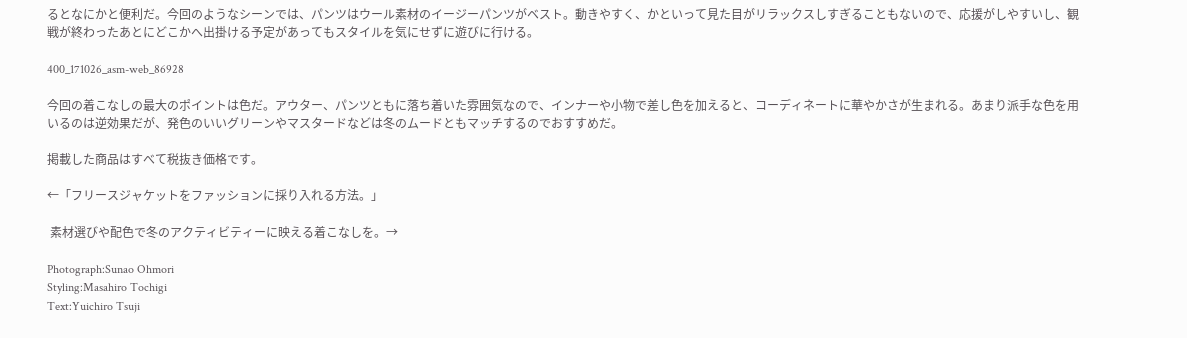るとなにかと便利だ。今回のようなシーンでは、パンツはウール素材のイージーパンツがベスト。動きやすく、かといって見た目がリラックスしすぎることもないので、応援がしやすいし、観戦が終わったあとにどこかへ出掛ける予定があってもスタイルを気にせずに遊びに行ける。

400_171026_asm-web_86928

今回の着こなしの最大のポイントは色だ。アウター、パンツともに落ち着いた雰囲気なので、インナーや小物で差し色を加えると、コーディネートに華やかさが生まれる。あまり派手な色を用いるのは逆効果だが、発色のいいグリーンやマスタードなどは冬のムードともマッチするのでおすすめだ。

掲載した商品はすべて税抜き価格です。

←「フリースジャケットをファッションに採り入れる方法。」

 素材選びや配色で冬のアクティビティーに映える着こなしを。→

Photograph:Sunao Ohmori
Styling:Masahiro Tochigi
Text:Yuichiro Tsuji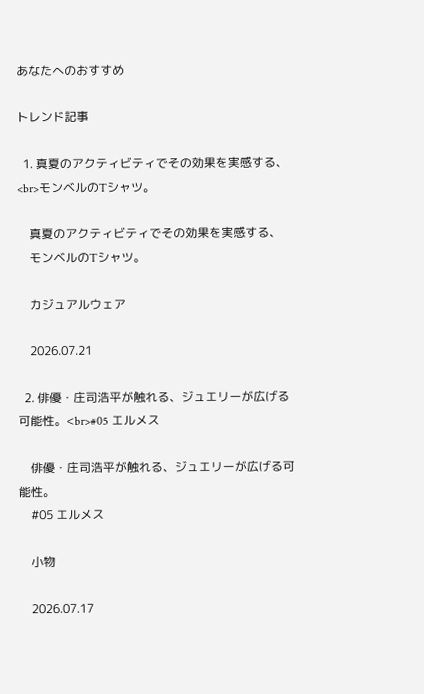あなたへのおすすめ

トレンド記事

  1. 真夏のアクティビティでその効果を実感する、<br>モンベルのTシャツ。

    真夏のアクティビティでその効果を実感する、
    モンベルのTシャツ。

    カジュアルウェア

    2026.07.21

  2. 俳優・庄司浩平が触れる、ジュエリーが広げる可能性。<br>#05 エルメス

    俳優・庄司浩平が触れる、ジュエリーが広げる可能性。
    #05 エルメス

    小物

    2026.07.17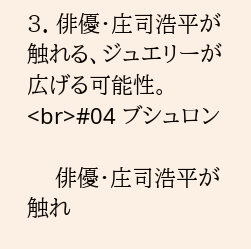3. 俳優・庄司浩平が触れる、ジュエリーが広げる可能性。<br>#04 ブシュロン

    俳優・庄司浩平が触れ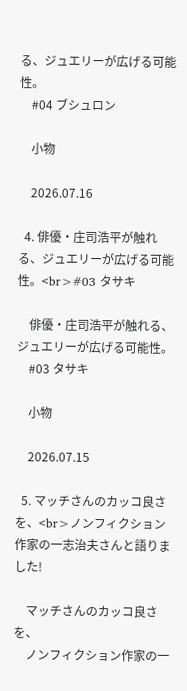る、ジュエリーが広げる可能性。
    #04 ブシュロン

    小物

    2026.07.16

  4. 俳優・庄司浩平が触れる、ジュエリーが広げる可能性。<br>#03 タサキ

    俳優・庄司浩平が触れる、ジュエリーが広げる可能性。
    #03 タサキ

    小物

    2026.07.15

  5. マッチさんのカッコ良さを、<br>ノンフィクション作家の一志治夫さんと語りました!

    マッチさんのカッコ良さを、
    ノンフィクション作家の一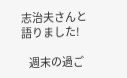志治夫さんと語りました!

    週末の過ご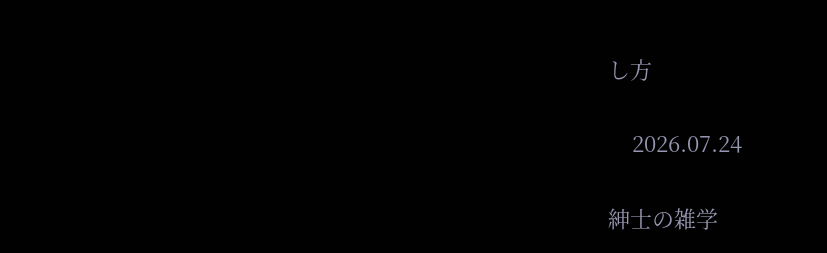し方

    2026.07.24

紳士の雑学